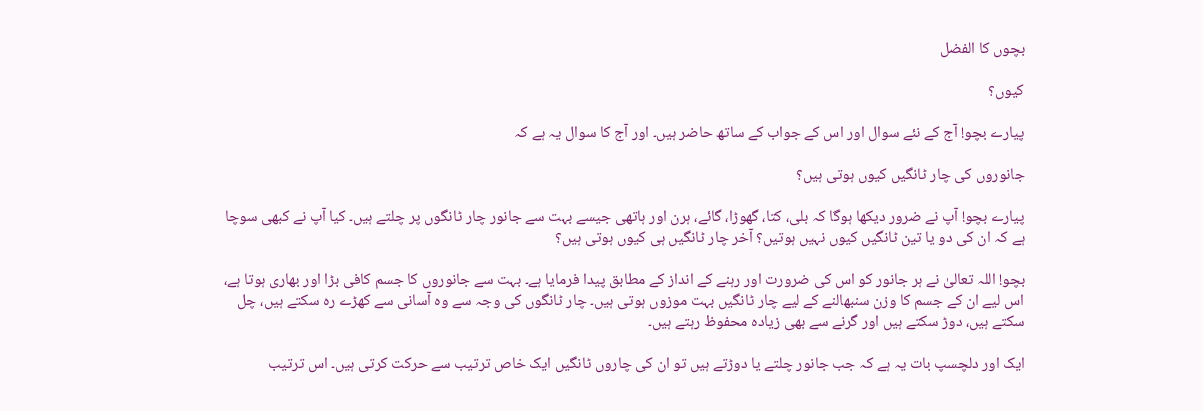بچوں کا الفضل

کیوں؟

پیارے بچو! آج کے نئے سوال اور اس کے جواب کے ساتھ حاضر ہیں۔ اور آج کا سوال یہ ہے کہ

جانوروں کی چار ٹانگیں کیوں ہوتی ہیں؟

پیارے بچو! آپ نے ضرور دیکھا ہوگا کہ بلی، کتا، گھوڑا، گائے، ہرن اور ہاتھی جیسے بہت سے جانور چار ٹانگوں پر چلتے ہیں۔ کیا آپ نے کبھی سوچا ہے کہ ان کی دو یا تین ٹانگیں کیوں نہیں ہوتیں؟ آخر چار ٹانگیں ہی کیوں ہوتی ہیں؟

بچو! اللہ تعالیٰ نے ہر جانور کو اس کی ضرورت اور رہنے کے انداز کے مطابق پیدا فرمایا ہے۔ بہت سے جانوروں کا جسم کافی بڑا اور بھاری ہوتا ہے، اس لیے ان کے جسم کا وزن سنبھالنے کے لیے چار ٹانگیں بہت موزوں ہوتی ہیں۔ چار ٹانگوں کی وجہ سے وہ آسانی سے کھڑے رہ سکتے ہیں، چل سکتے ہیں، دوڑ سکتے ہیں اور گرنے سے بھی زیادہ محفوظ رہتے ہیں۔

ایک اور دلچسپ بات یہ ہے کہ جب جانور چلتے یا دوڑتے ہیں تو ان کی چاروں ٹانگیں ایک خاص ترتیب سے حرکت کرتی ہیں۔ اس ترتیب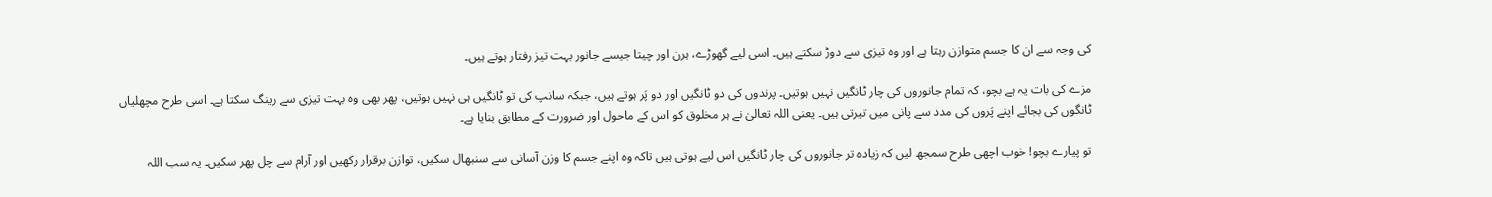کی وجہ سے ان کا جسم متوازن رہتا ہے اور وہ تیزی سے دوڑ سکتے ہیں۔ اسی لیے گھوڑے، ہرن اور چیتا جیسے جانور بہت تیز رفتار ہوتے ہیں۔

مزے کی بات یہ ہے بچو، کہ تمام جانوروں کی چار ٹانگیں نہیں ہوتیں۔ پرندوں کی دو ٹانگیں اور دو پَر ہوتے ہیں، جبکہ سانپ کی تو ٹانگیں ہی نہیں ہوتیں، پھر بھی وہ بہت تیزی سے رینگ سکتا ہے۔ اسی طرح مچھلیاں ٹانگوں کی بجائے اپنے پَروں کی مدد سے پانی میں تیرتی ہیں۔ یعنی اللہ تعالیٰ نے ہر مخلوق کو اس کے ماحول اور ضرورت کے مطابق بنایا ہے۔

تو پیارے بچو! خوب اچھی طرح سمجھ لیں کہ زیادہ تر جانوروں کی چار ٹانگیں اس لیے ہوتی ہیں تاکہ وہ اپنے جسم کا وزن آسانی سے سنبھال سکیں، توازن برقرار رکھیں اور آرام سے چل پھر سکیں۔ یہ سب اللہ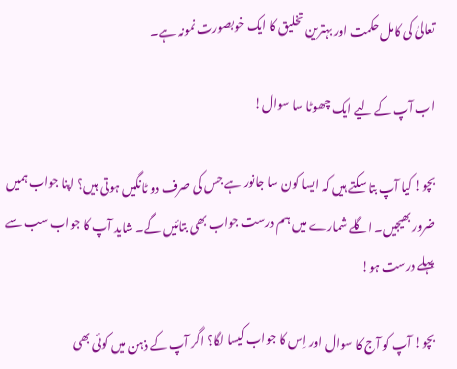تعالیٰ کی کامل حکمت اور بہترین تخلیق کا ایک خوبصورت نمونہ ہے۔

اب آپ کے لیے ایک چھوٹا سا سوال!

بچو! کیا آپ بتا سکتے ہیں کہ ایسا کون سا جانور ہے جس کی صرف دو ٹانگیں ہوتی ہیں؟ اپنا جواب ہمیں ضرور بھیجیں۔ اگلے شمارے میں ہم درست جواب بھی بتائیں گے۔ شاید آپ کا جواب سب سے پہلے درست ہو!

بچو! آپ کو آج کا سوال اور اِس کا جواب کیسا لگا؟ اگر آپ کے ذہن میں کوئی بھی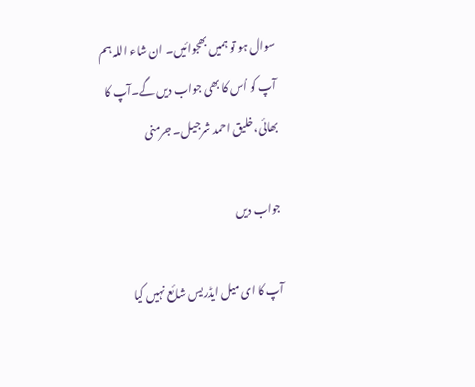سوال ہو تو ہمیں بھجوائیں۔ ان شاء اللہ ہم آپ کو اُس کا بھی جواب دیں گے۔آپ کا بھائی،خلیق احمد شرجیل۔ جرمنی

جواب دیں

آپ کا ای میل ایڈریس شائع نہیں کیا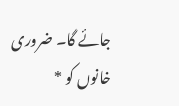جائے گا۔ ضروری خانوں کو *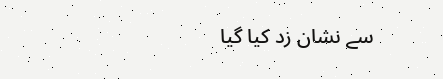سے نشان زد کیا گیا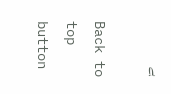ہے

Back to top button